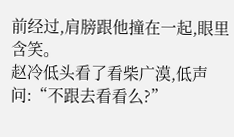前经过,肩膀跟他撞在一起,眼里含笑。
赵冷低头看了看柴广漠,低声问:“不跟去看看么?”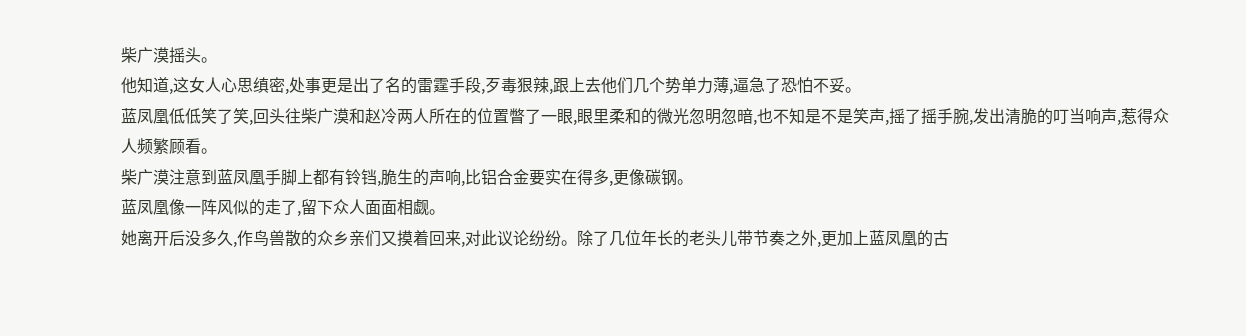柴广漠摇头。
他知道,这女人心思缜密,处事更是出了名的雷霆手段,歹毒狠辣,跟上去他们几个势单力薄,逼急了恐怕不妥。
蓝凤凰低低笑了笑,回头往柴广漠和赵冷两人所在的位置瞥了一眼,眼里柔和的微光忽明忽暗,也不知是不是笑声,摇了摇手腕,发出清脆的叮当响声,惹得众人频繁顾看。
柴广漠注意到蓝凤凰手脚上都有铃铛,脆生的声响,比铝合金要实在得多,更像碳钢。
蓝凤凰像一阵风似的走了,留下众人面面相觑。
她离开后没多久,作鸟兽散的众乡亲们又摸着回来,对此议论纷纷。除了几位年长的老头儿带节奏之外,更加上蓝凤凰的古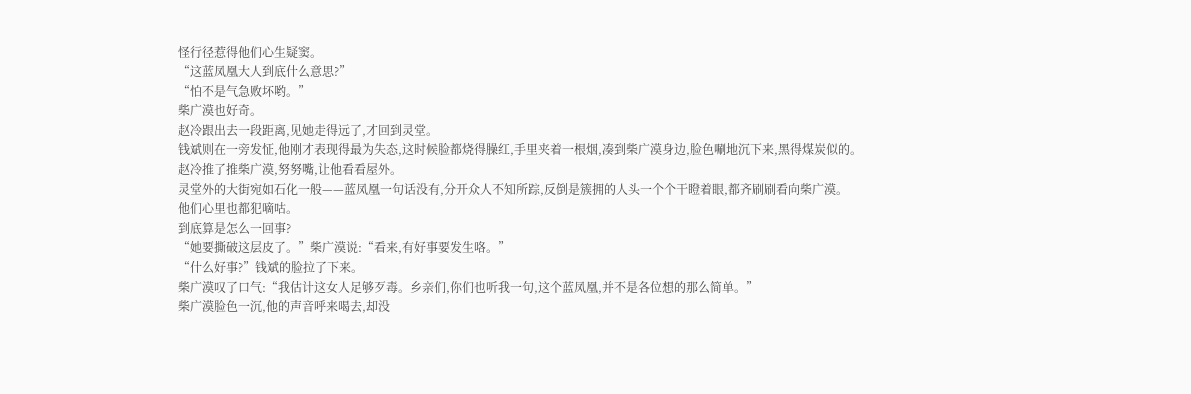怪行径惹得他们心生疑窦。
“这蓝凤凰大人到底什么意思?”
“怕不是气急败坏哟。”
柴广漠也好奇。
赵冷跟出去一段距离,见她走得远了,才回到灵堂。
钱斌则在一旁发怔,他刚才表现得最为失态,这时候脸都烧得臊红,手里夹着一根烟,凑到柴广漠身边,脸色唰地沉下来,黑得煤炭似的。
赵冷推了推柴广漠,努努嘴,让他看看屋外。
灵堂外的大街宛如石化一般——蓝凤凰一句话没有,分开众人不知所踪,反倒是簇拥的人头一个个干瞪着眼,都齐刷刷看向柴广漠。
他们心里也都犯嘀咕。
到底算是怎么一回事?
“她要撕破这层皮了。”柴广漠说:“看来,有好事要发生咯。”
“什么好事?”钱斌的脸拉了下来。
柴广漠叹了口气:“我估计这女人足够歹毒。乡亲们,你们也听我一句,这个蓝凤凰,并不是各位想的那么简单。”
柴广漠脸色一沉,他的声音呼来喝去,却没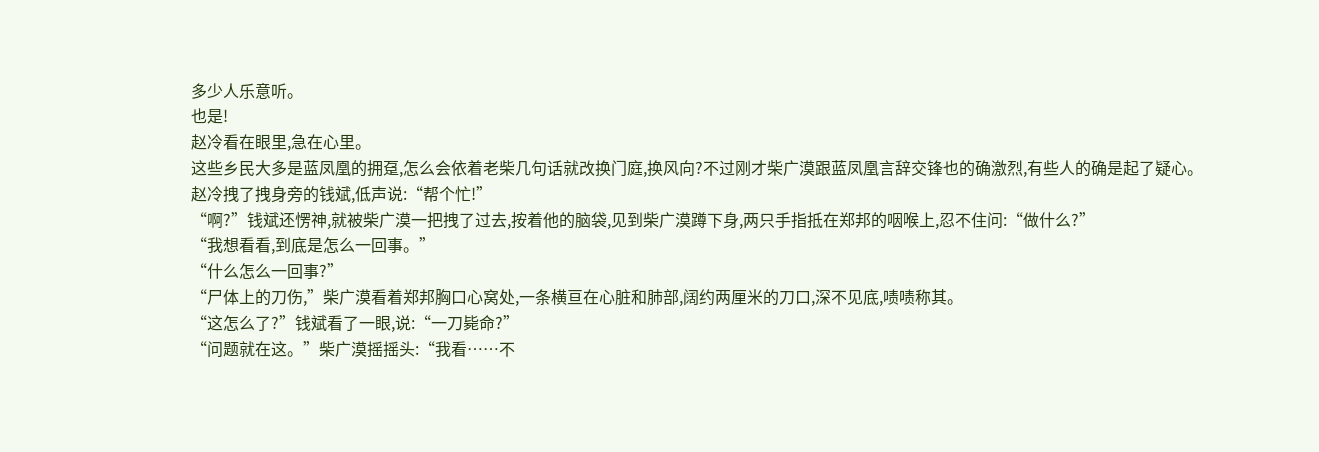多少人乐意听。
也是!
赵冷看在眼里,急在心里。
这些乡民大多是蓝凤凰的拥趸,怎么会依着老柴几句话就改换门庭,换风向?不过刚才柴广漠跟蓝凤凰言辞交锋也的确激烈,有些人的确是起了疑心。
赵冷拽了拽身旁的钱斌,低声说:“帮个忙!”
“啊?”钱斌还愣神,就被柴广漠一把拽了过去,按着他的脑袋,见到柴广漠蹲下身,两只手指抵在郑邦的咽喉上,忍不住问:“做什么?”
“我想看看,到底是怎么一回事。”
“什么怎么一回事?”
“尸体上的刀伤,”柴广漠看着郑邦胸口心窝处,一条横亘在心脏和肺部,阔约两厘米的刀口,深不见底,啧啧称其。
“这怎么了?”钱斌看了一眼,说:“一刀毙命?”
“问题就在这。”柴广漠摇摇头:“我看……不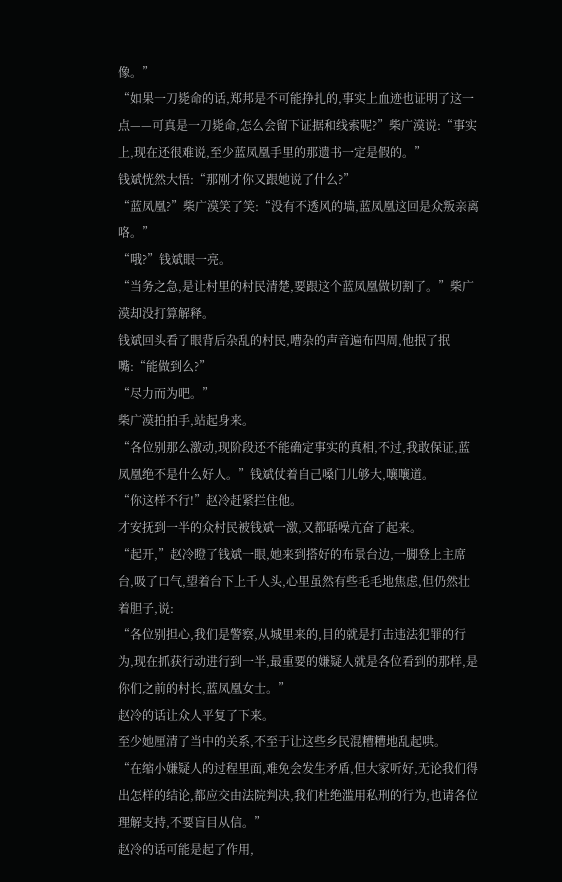像。”
“如果一刀毙命的话,郑邦是不可能挣扎的,事实上血迹也证明了这一点——可真是一刀毙命,怎么会留下证据和线索呢?”柴广漠说:“事实上,现在还很难说,至少蓝凤凰手里的那遗书一定是假的。”
钱斌恍然大悟:“那刚才你又跟她说了什么?”
“蓝凤凰?”柴广漠笑了笑:“没有不透风的墙,蓝凤凰这回是众叛亲离咯。”
“哦?”钱斌眼一亮。
“当务之急,是让村里的村民清楚,要跟这个蓝凤凰做切割了。”柴广漠却没打算解释。
钱斌回头看了眼背后杂乱的村民,嘈杂的声音遍布四周,他抿了抿嘴:“能做到么?”
“尽力而为吧。”
柴广漠拍拍手,站起身来。
“各位别那么激动,现阶段还不能确定事实的真相,不过,我敢保证,蓝凤凰绝不是什么好人。”钱斌仗着自己嗓门儿够大,嚷嚷道。
“你这样不行!”赵冷赶紧拦住他。
才安抚到一半的众村民被钱斌一激,又都聒噪亢奋了起来。
“起开,”赵冷瞪了钱斌一眼,她来到搭好的布景台边,一脚登上主席台,吸了口气,望着台下上千人头,心里虽然有些毛毛地焦虑,但仍然壮着胆子,说:
“各位别担心,我们是警察,从城里来的,目的就是打击违法犯罪的行为,现在抓获行动进行到一半,最重要的嫌疑人就是各位看到的那样,是你们之前的村长,蓝凤凰女士。”
赵冷的话让众人平复了下来。
至少她厘清了当中的关系,不至于让这些乡民混糟糟地乱起哄。
“在缩小嫌疑人的过程里面,难免会发生矛盾,但大家听好,无论我们得出怎样的结论,都应交由法院判决,我们杜绝滥用私刑的行为,也请各位理解支持,不要盲目从信。”
赵冷的话可能是起了作用,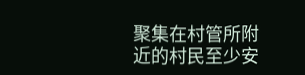聚集在村管所附近的村民至少安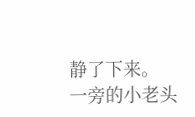静了下来。
一旁的小老头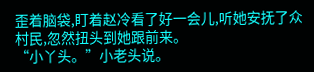歪着脑袋,盯着赵冷看了好一会儿,听她安抚了众村民,忽然扭头到她跟前来。
“小丫头。”小老头说。